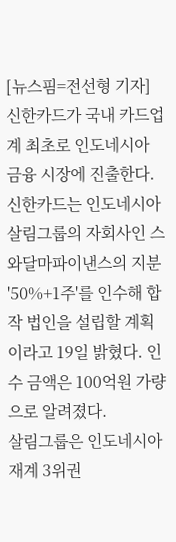[뉴스핌=전선형 기자] 신한카드가 국내 카드업계 최초로 인도네시아 금융 시장에 진출한다.
신한카드는 인도네시아 살림그룹의 자회사인 스와달마파이낸스의 지분 '50%+1주'를 인수해 합작 법인을 설립할 계획이라고 19일 밝혔다. 인수 금액은 100억원 가량으로 알려졌다.
살림그룹은 인도네시아 재계 3위권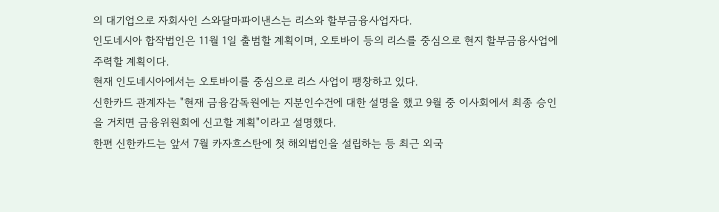의 대기업으로 자회사인 스와달마파이낸스는 리스와 할부금융사업자다.
인도네시아 합작법인은 11월 1일 출범할 계획이며, 오토바이 등의 리스를 중심으로 현지 할부금융사업에 주력할 계획이다.
현재 인도네시아에서는 오토바이를 중심으로 리스 사업이 팽창하고 있다.
신한카드 관계자는 "현재 금융감독원에는 지분인수건에 대한 설명을 했고 9월 중 이사회에서 최종 승인을 거치면 금융위원회에 신고할 계획"이라고 설명했다.
한편 신한카드는 앞서 7월 카자흐스탄에 첫 해외법인을 설립하는 등 최근 외국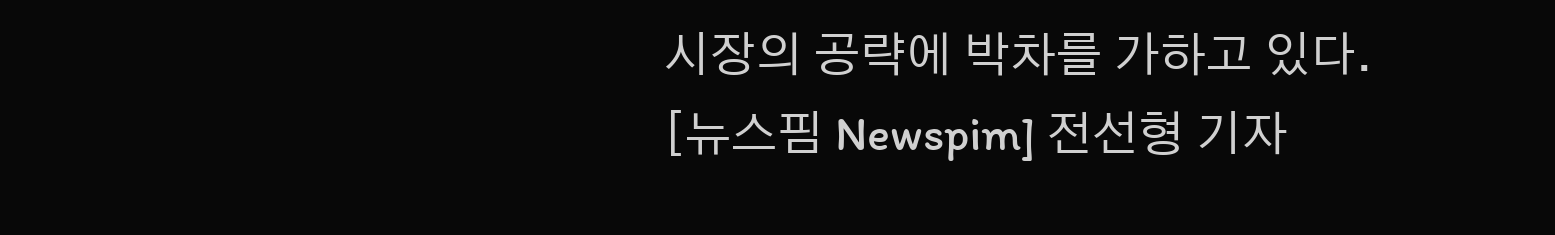시장의 공략에 박차를 가하고 있다.
[뉴스핌 Newspim] 전선형 기자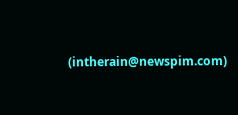(intherain@newspim.com)